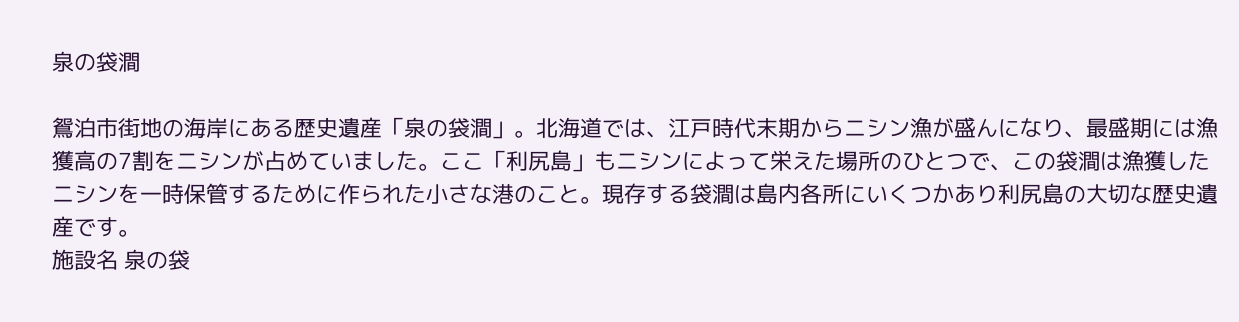泉の袋澗

鴛泊市街地の海岸にある歴史遺産「泉の袋澗」。北海道では、江戸時代末期からニシン漁が盛んになり、最盛期には漁獲高の7割をニシンが占めていました。ここ「利尻島」もニシンによって栄えた場所のひとつで、この袋澗は漁獲したニシンを一時保管するために作られた小さな港のこと。現存する袋澗は島内各所にいくつかあり利尻島の大切な歴史遺産です。
施設名 泉の袋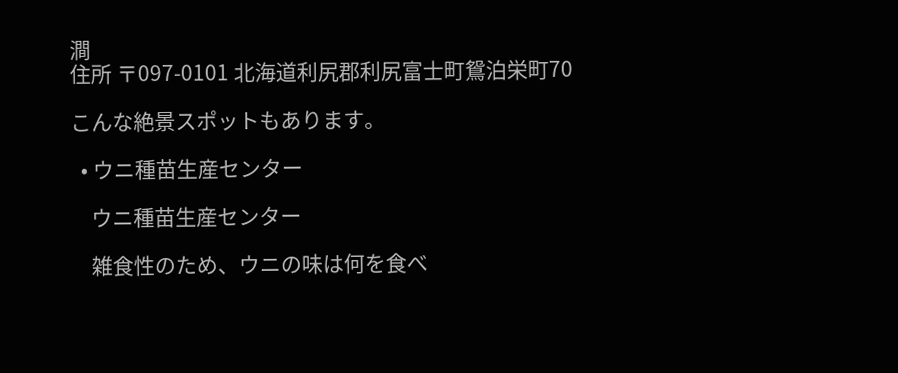澗
住所 〒097-0101 北海道利尻郡利尻富士町鴛泊栄町70

こんな絶景スポットもあります。

  • ウニ種苗生産センター

    ウニ種苗生産センター

    雑食性のため、ウニの味は何を食べ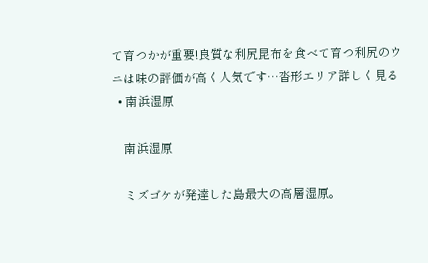て育つかが重要!良質な利尻昆布を食べて育つ利尻のウニは味の評価が高く人気です…沓形エリア詳しく見る
  • 南浜湿原

    南浜湿原

    ミズゴケが発達した島最大の高層湿原。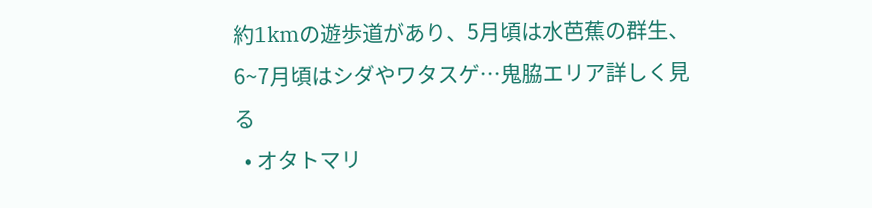約1kmの遊歩道があり、5月頃は水芭蕉の群生、6~7月頃はシダやワタスゲ…鬼脇エリア詳しく見る
  • オタトマリ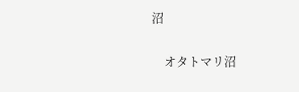沼

    オタトマリ沼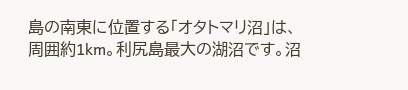島の南東に位置する「オタトマリ沼」は、周囲約1km。利尻島最大の湖沼です。沼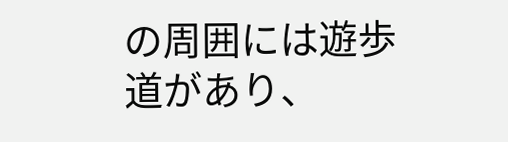の周囲には遊歩道があり、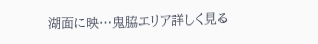湖面に映…鬼脇エリア詳しく見る